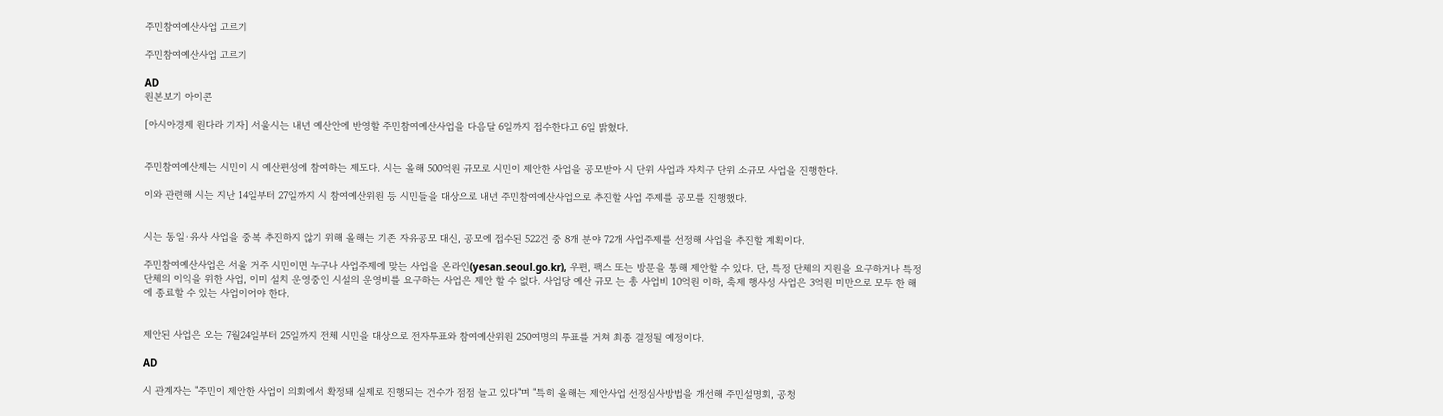주민참여예산사업 고르기

주민참여예산사업 고르기

AD
원본보기 아이콘

[아시아경제 원다라 기자] 서울시는 내년 예산안에 반영할 주민참여예산사업을 다음달 6일까지 접수한다고 6일 밝혔다.


주민참여예산제는 시민이 시 예산편성에 참여하는 제도다. 시는 올해 500억원 규모로 시민이 제안한 사업을 공모받아 시 단위 사업과 자치구 단위 소규모 사업을 진행한다.

이와 관련해 시는 지난 14일부터 27일까지 시 참여예산위원 등 시민들을 대상으로 내년 주민참여예산사업으로 추진할 사업 주제를 공모를 진행했다.


시는 동일·유사 사업을 중복 추진하지 않기 위해 올해는 기존 자유공모 대신, 공모에 접수된 522건 중 8개 분야 72개 사업주제를 선정해 사업을 추진할 계획이다.

주민참여예산사업은 서울 거주 시민이면 누구나 사업주제에 맞는 사업을 온라인(yesan.seoul.go.kr), 우편, 팩스 또는 방문을 통해 제안할 수 있다. 단, 특정 단체의 지원을 요구하거나 특정단체의 이익을 위한 사업, 이미 설치 운영중인 시설의 운영비를 요구하는 사업은 제안 할 수 없다. 사업당 예산 규모 는 총 사업비 10억원 이하, 축제 행사성 사업은 3억원 미만으로 모두 한 해에 종료할 수 있는 사업이어야 한다.


제안된 사업은 오는 7월24일부터 25일까지 전체 시민을 대상으로 전자투표와 참여예산위원 250여명의 투표를 거쳐 최종 결정될 예정이다.

AD

시 관계자는 "주민이 제안한 사업이 의회에서 확정돼 실제로 진행되는 건수가 점점 늘고 있다"며 "특히 올해는 제안사업 선정심사방법을 개선해 주민설명회, 공청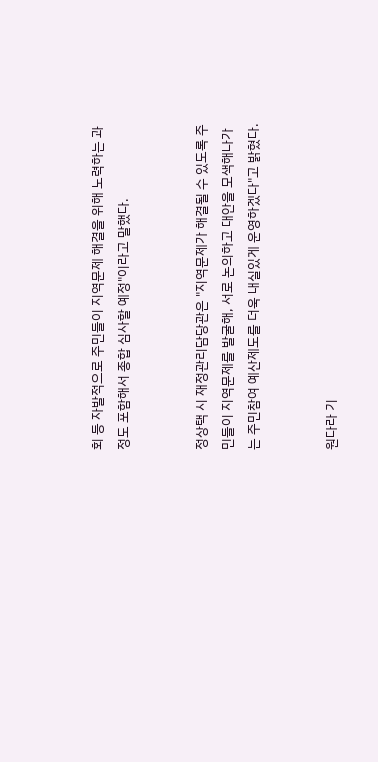회 등 자발적으로 주민들이 지역문제 해결을 위해 노력하는 과정도 포함해서 종합 심사할 예정"이라고 말했다.


정상택 시 재정관리담당관은 "지역문제가 해결될 수 있도록 주민들이 지역문제를 발굴해, 서로 논의하고 대안을 모색해나가는 주민참여 예산제도를 더욱 내실있게 운영하겠다"고 밝혔다.


원다라 기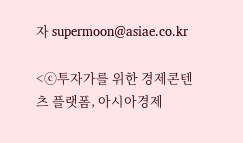자 supermoon@asiae.co.kr

<ⓒ투자가를 위한 경제콘텐츠 플랫폼, 아시아경제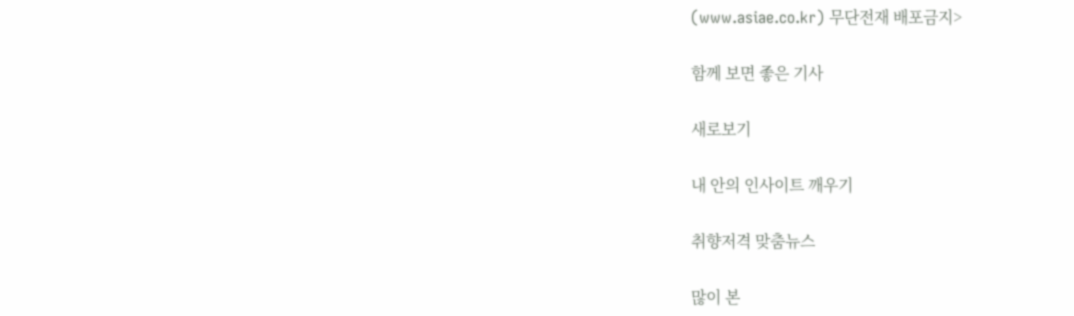(www.asiae.co.kr) 무단전재 배포금지>

함께 보면 좋은 기사

새로보기

내 안의 인사이트 깨우기

취향저격 맞춤뉴스

많이 본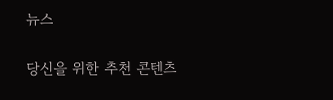뉴스

당신을 위한 추천 콘텐츠